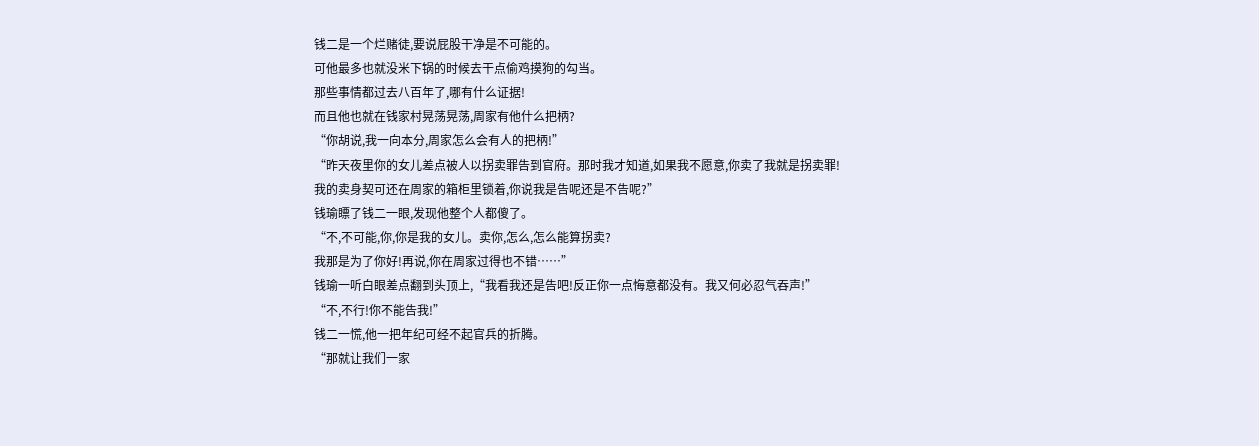钱二是一个烂赌徒,要说屁股干净是不可能的。
可他最多也就没米下锅的时候去干点偷鸡摸狗的勾当。
那些事情都过去八百年了,哪有什么证据!
而且他也就在钱家村晃荡晃荡,周家有他什么把柄?
“你胡说,我一向本分,周家怎么会有人的把柄!”
“昨天夜里你的女儿差点被人以拐卖罪告到官府。那时我才知道,如果我不愿意,你卖了我就是拐卖罪!
我的卖身契可还在周家的箱柜里锁着,你说我是告呢还是不告呢?”
钱瑜瞟了钱二一眼,发现他整个人都傻了。
“不,不可能,你,你是我的女儿。卖你,怎么,怎么能算拐卖?
我那是为了你好!再说,你在周家过得也不错……”
钱瑜一听白眼差点翻到头顶上,“我看我还是告吧!反正你一点悔意都没有。我又何必忍气吞声!”
“不,不行!你不能告我!”
钱二一慌,他一把年纪可经不起官兵的折腾。
“那就让我们一家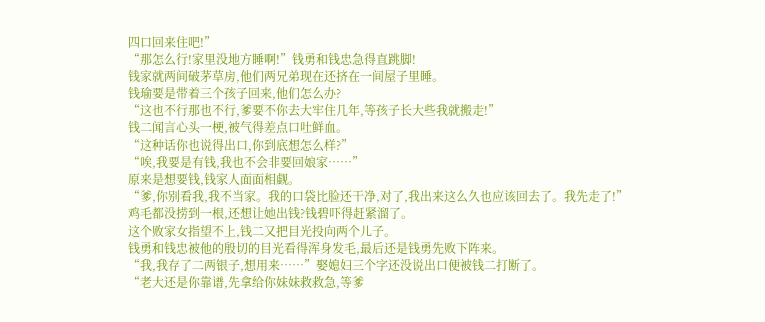四口回来住吧!”
“那怎么行!家里没地方睡啊!”钱勇和钱忠急得直跳脚!
钱家就两间破茅草房,他们两兄弟现在还挤在一间屋子里睡。
钱瑜要是带着三个孩子回来,他们怎么办?
“这也不行那也不行,爹要不你去大牢住几年,等孩子长大些我就搬走!”
钱二闻言心头一梗,被气得差点口吐鲜血。
“这种话你也说得出口,你到底想怎么样?”
“唉,我要是有钱,我也不会非要回娘家……”
原来是想要钱,钱家人面面相觑。
“爹,你别看我,我不当家。我的口袋比脸还干净,对了,我出来这么久也应该回去了。我先走了!”
鸡毛都没捞到一根,还想让她出钱?钱碧吓得赶紧溜了。
这个败家女指望不上,钱二又把目光投向两个儿子。
钱勇和钱忠被他的殷切的目光看得浑身发毛,最后还是钱勇先败下阵来。
“我,我存了二两银子,想用来……”娶媳妇三个字还没说出口便被钱二打断了。
“老大还是你靠谱,先拿给你妹妹救救急,等爹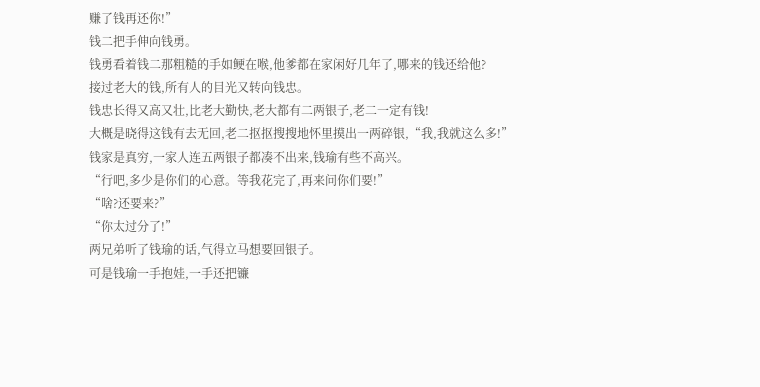赚了钱再还你!”
钱二把手伸向钱勇。
钱勇看着钱二那粗糙的手如鲠在喉,他爹都在家闲好几年了,哪来的钱还给他?
接过老大的钱,所有人的目光又转向钱忠。
钱忠长得又高又壮,比老大勤快,老大都有二两银子,老二一定有钱!
大概是晓得这钱有去无回,老二抠抠搜搜地怀里摸出一两碎银,“我,我就这么多!”
钱家是真穷,一家人连五两银子都凑不出来,钱瑜有些不高兴。
“行吧,多少是你们的心意。等我花完了,再来问你们要!”
“啥?还要来?”
“你太过分了!”
两兄弟听了钱瑜的话,气得立马想要回银子。
可是钱瑜一手抱娃,一手还把镰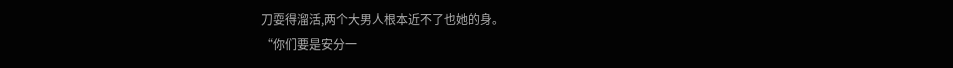刀耍得溜活,两个大男人根本近不了也她的身。
“你们要是安分一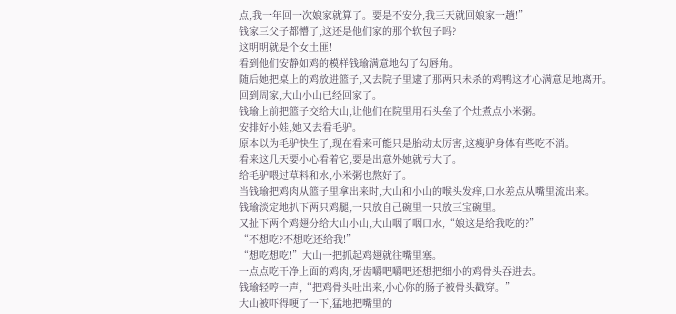点,我一年回一次娘家就算了。要是不安分,我三天就回娘家一趟!”
钱家三父子都懵了,这还是他们家的那个软包子吗?
这明明就是个女土匪!
看到他们安静如鸡的模样钱瑜满意地勾了勾唇角。
随后她把桌上的鸡放进篮子,又去院子里逮了那两只未杀的鸡鸭这才心满意足地离开。
回到周家,大山小山已经回家了。
钱瑜上前把篮子交给大山,让他们在院里用石头垒了个灶煮点小米粥。
安排好小娃,她又去看毛驴。
原本以为毛驴快生了,现在看来可能只是胎动太厉害,这瘦驴身体有些吃不消。
看来这几天要小心看着它,要是出意外她就亏大了。
给毛驴喂过草料和水,小米粥也熬好了。
当钱瑜把鸡肉从篮子里拿出来时,大山和小山的喉头发痒,口水差点从嘴里流出来。
钱瑜淡定地扒下两只鸡腿,一只放自己碗里一只放三宝碗里。
又扯下两个鸡翅分给大山小山,大山咽了咽口水,“娘这是给我吃的?”
“不想吃?不想吃还给我!”
“想吃想吃!”大山一把抓起鸡翅就往嘴里塞。
一点点吃干净上面的鸡肉,牙齿嚼吧嚼吧还想把细小的鸡骨头吞进去。
钱瑜轻哼一声,“把鸡骨头吐出来,小心你的肠子被骨头戳穿。”
大山被吓得哽了一下,猛地把嘴里的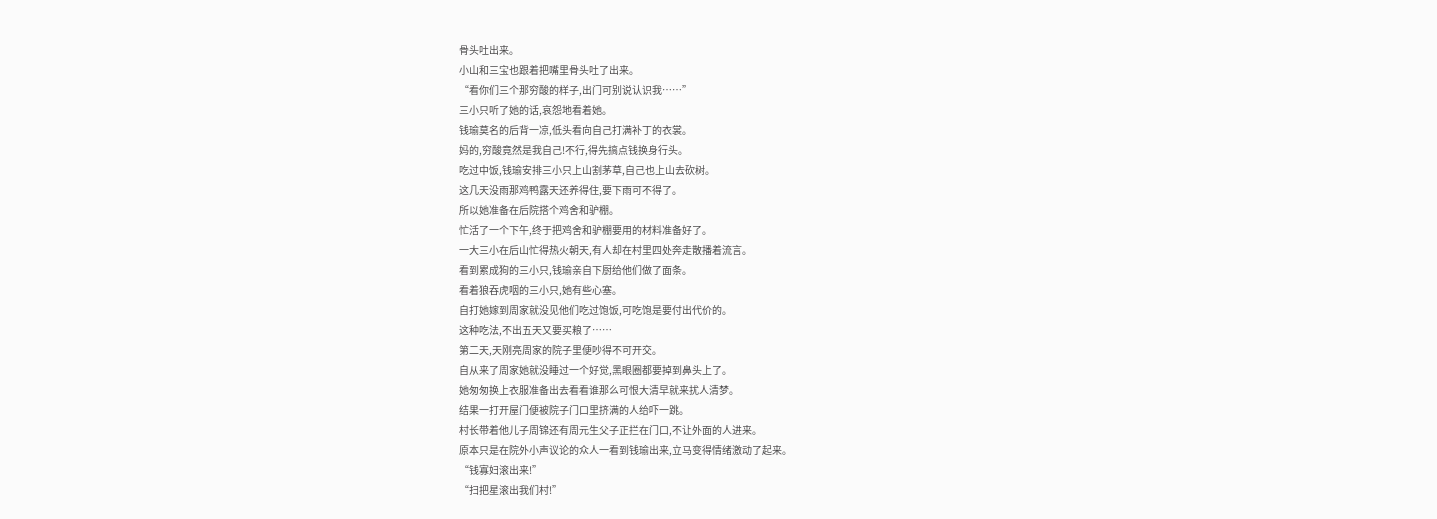骨头吐出来。
小山和三宝也跟着把嘴里骨头吐了出来。
“看你们三个那穷酸的样子,出门可别说认识我……”
三小只听了她的话,哀怨地看着她。
钱瑜莫名的后背一凉,低头看向自己打满补丁的衣裳。
妈的,穷酸竟然是我自己!不行,得先搞点钱换身行头。
吃过中饭,钱瑜安排三小只上山割茅草,自己也上山去砍树。
这几天没雨那鸡鸭露天还养得住,要下雨可不得了。
所以她准备在后院搭个鸡舍和驴棚。
忙活了一个下午,终于把鸡舍和驴棚要用的材料准备好了。
一大三小在后山忙得热火朝天,有人却在村里四处奔走散播着流言。
看到累成狗的三小只,钱瑜亲自下厨给他们做了面条。
看着狼吞虎咽的三小只,她有些心塞。
自打她嫁到周家就没见他们吃过饱饭,可吃饱是要付出代价的。
这种吃法,不出五天又要买粮了……
第二天,天刚亮周家的院子里便吵得不可开交。
自从来了周家她就没睡过一个好觉,黑眼圈都要掉到鼻头上了。
她匆匆换上衣服准备出去看看谁那么可恨大清早就来扰人清梦。
结果一打开屋门便被院子门口里挤满的人给吓一跳。
村长带着他儿子周锦还有周元生父子正拦在门口,不让外面的人进来。
原本只是在院外小声议论的众人一看到钱瑜出来,立马变得情绪激动了起来。
“钱寡妇滚出来!”
“扫把星滚出我们村!”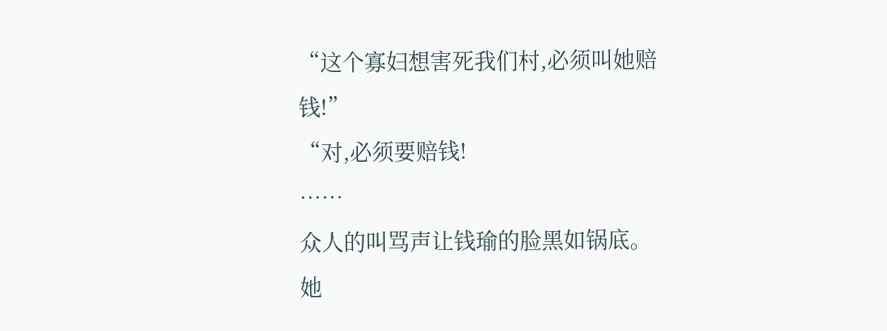“这个寡妇想害死我们村,必须叫她赔钱!”
“对,必须要赔钱!
……
众人的叫骂声让钱瑜的脸黑如锅底。
她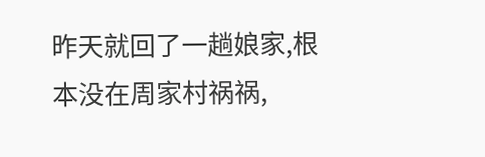昨天就回了一趟娘家,根本没在周家村祸祸,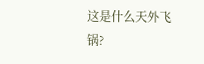这是什么天外飞锅?